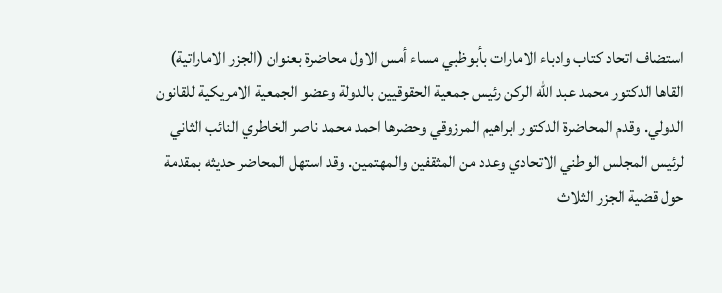استضاف اتحاد كتاب وادباء الامارات بأبوظبي مساء أمس الاول محاضرة بعنوان (الجزر الاماراتية) القاها الدكتور محمد عبد الله الركن رئيس جمعية الحقوقيين بالدولة وعضو الجمعية الامريكية للقانون الدولي. وقدم المحاضرة الدكتور ابراهيم المرزوقي وحضرها احمد محمد ناصر الخاطري النائب الثاني لرئيس المجلس الوطني الاتحادي وعدد من المثقفين والمهتمين. وقد استهل المحاضر حديثه بمقدمة حول قضية الجزر الثلاث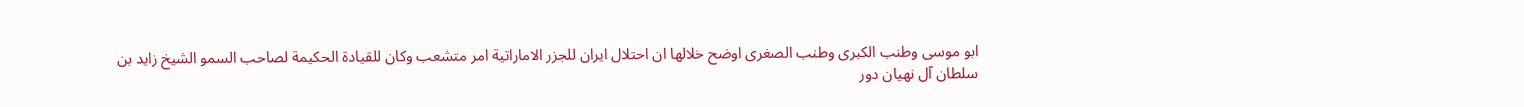ابو موسى وطنب الكبرى وطنب الصغرى اوضح خلالها ان احتلال ايران للجزر الاماراتية امر متشعب وكان للقيادة الحكيمة لصاحب السمو الشيخ زايد بن سلطان آل نهيان دور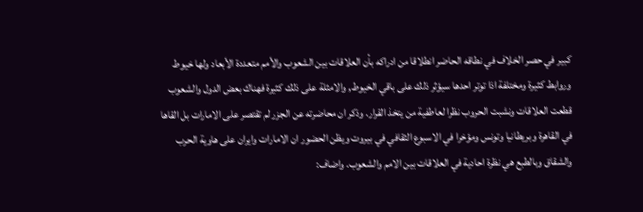كبير في حصر الخلاف في نطاقه الحاضر انطلاقا من ادراكه بأن العلاقات بين الشعوب والأمم متعددة الأبعاد ولها خيوط وروابط كثيرة ومختلفة اذا توتر احدها سيؤثر ذلك على باقي الخيوط, والامثلة على ذلك كثيرة فهناك بعض الدول والشعوب قطعت العلاقات ونشبت الحروب نظرا لعاطفية من يتخذ القرار. وذكر ان محاضرته عن الجزر لم تقتصر على الامارات بل القاها في القاهرة وبريطانيا وتونس ومؤخرا في الاسبوع الثقافي في بيروت ويظن الحضور ان الامارات وايران على هاوية الحرب والشقاق وبالطبع هي نظرة احادية في العلاقات بين الامم والشعوب. واضاف: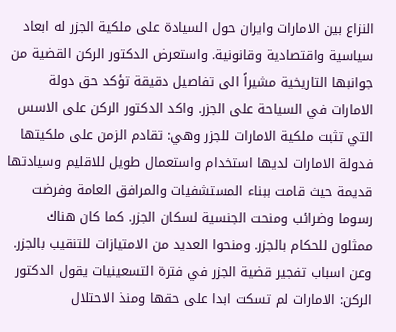النزاع بين الامارات وايران حول السيادة على ملكية الجزر له ابعاد سياسية واقتصادية وقانونية. واستعرض الدكتور الركن القضية من جوانبها التاريخية مشيراً الى تفاصيل دقيقة تؤكد حق دولة الامارات في السياحة على الجزر. واكد الدكتور الركن على الاسس التي تثبت ملكية الامارات للجزر وهي: تقادم الزمن على ملكيتها فدولة الامارات لديها استخدام واستعمال طويل للاقليم وسيادتها قديمة حيث قامت ببناء المستشفيات والمرافق العامة وفرضت رسوما وضرائب ومنحت الجنسية لسكان الجزر. كما كان هناك ممثلون للحكام بالجزر. ومنحوا العديد من الامتيازات للتنقيب بالجزر. وعن اسباب تفجير قضية الجزر في فترة التسعينيات يقول الدكتور الركن: الامارات لم تسكت ابدا على حقها ومنذ الاحتلال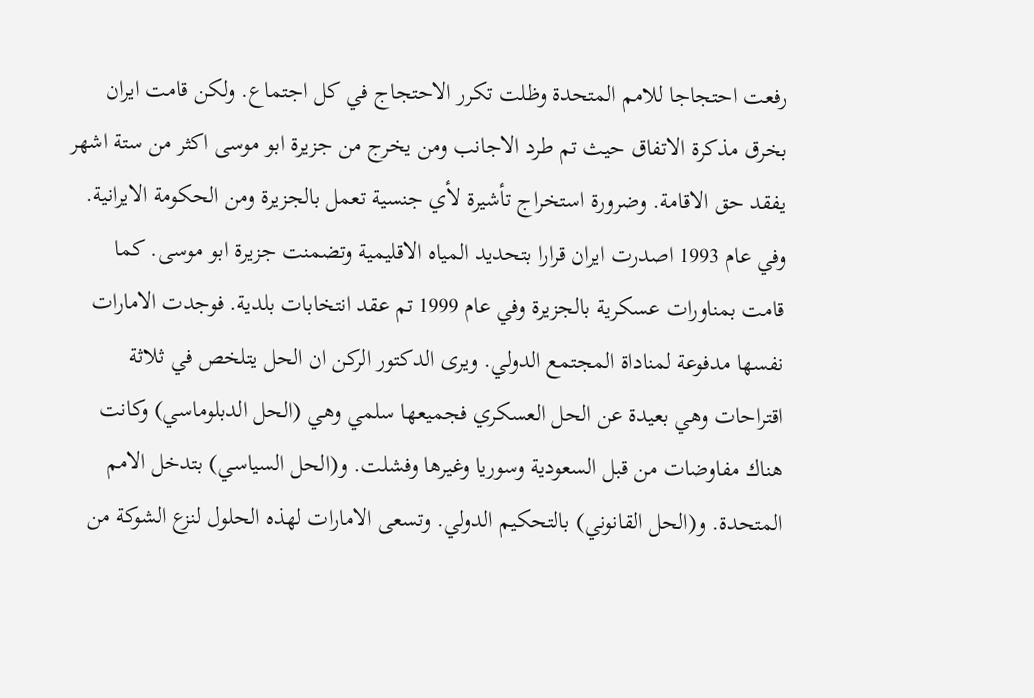رفعت احتجاجا للامم المتحدة وظلت تكرر الاحتجاج في كل اجتماع. ولكن قامت ايران بخرق مذكرة الاتفاق حيث تم طرد الاجانب ومن يخرج من جزيرة ابو موسى اكثر من ستة اشهر يفقد حق الاقامة. وضرورة استخراج تأشيرة لأي جنسية تعمل بالجزيرة ومن الحكومة الايرانية. وفي عام 1993 اصدرت ايران قرارا بتحديد المياه الاقليمية وتضمنت جزيرة ابو موسى. كما قامت بمناورات عسكرية بالجزيرة وفي عام 1999 تم عقد انتخابات بلدية. فوجدت الامارات نفسها مدفوعة لمناداة المجتمع الدولي. ويرى الدكتور الركن ان الحل يتلخص في ثلاثة اقتراحات وهي بعيدة عن الحل العسكري فجميعها سلمي وهي (الحل الدبلوماسي) وكانت هناك مفاوضات من قبل السعودية وسوريا وغيرها وفشلت. و(الحل السياسي) بتدخل الامم المتحدة. و(الحل القانوني) بالتحكيم الدولي. وتسعى الامارات لهذه الحلول لنزع الشوكة من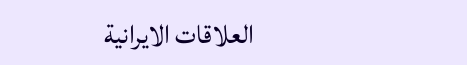العلاقات الايرانية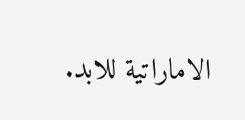الاماراتية للابد.